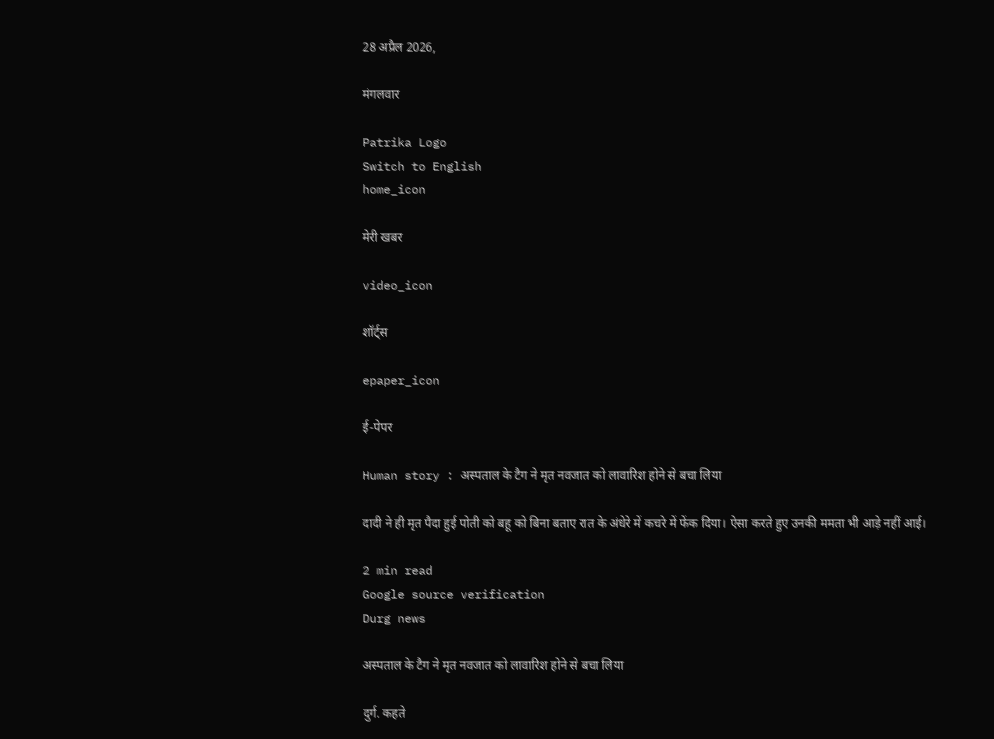28 अप्रैल 2026,

मंगलवार

Patrika Logo
Switch to English
home_icon

मेरी खबर

video_icon

शॉर्ट्स

epaper_icon

ई-पेपर

Human story : अस्पताल के टैग ने मृत नवजात को लावारिश होने से बचा लिया

दादी ने ही मृत पैदा हुई पोती को बहू को बिना बताए रात के अंधेरे में कचरे में फेंक दिया। ऐसा करते हुए उनकी ममता भी आड़े नहीं आई।

2 min read
Google source verification
Durg news

अस्पताल के टैग ने मृत नवजात को लावारिश होने से बचा लिया

दुर्ग. कहते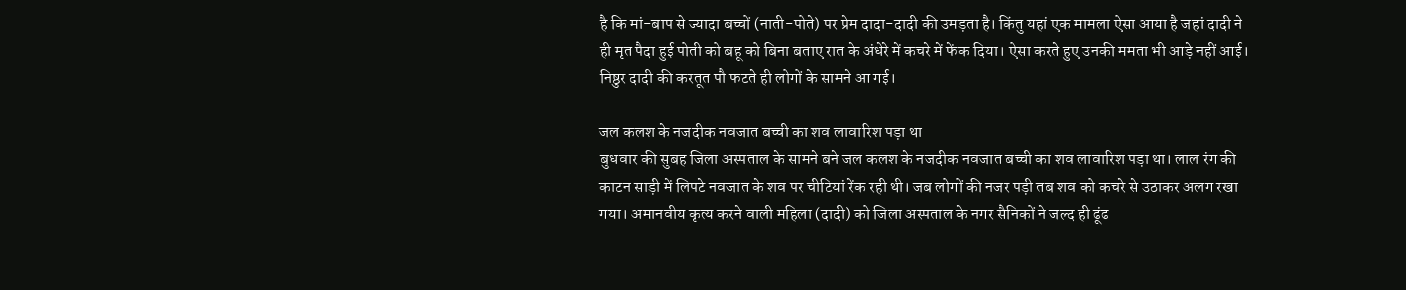है कि मां-बाप से ज्यादा बच्चों (नाती-पोते) पर प्रेम दादा-दादी की उमड़ता है। किंतु यहां एक मामला ऐसा आया है जहां दादी ने ही मृत पैदा हुई पोती को बहू को बिना बताए रात के अंधेरे में कचरे में फेंक दिया। ऐसा करते हुए उनकी ममता भी आड़े नहीं आई। निष्ठुर दादी की करतूत पौ फटते ही लोगों के सामने आ गई।

जल कलश के नजदीक नवजात बच्ची का शव लावारिश पड़ा था
बुधवार की सुबह जिला अस्पताल के सामने बने जल कलश के नजदीक नवजात बच्ची का शव लावारिश पड़ा था। लाल रंग की काटन साड़ी में लिपटे नवजात के शव पर चीटियां रेंक रही थी। जब लोगों की नजर पड़ी तब शव को कचरे से उठाकर अलग रखा गया। अमानवीय कृत्य करने वाली महिला (दादी) को जिला अस्पताल के नगर सैनिकों ने जल्द ही ढूंढ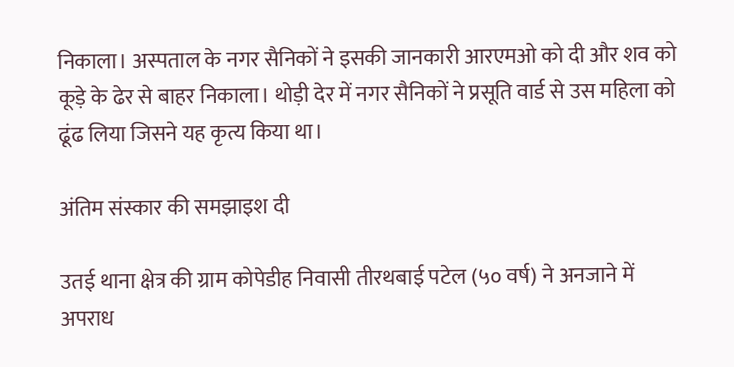निकाला। अस्पताल के नगर सैनिकों ने इसकी जानकारी आरएमओ को दी और शव को कूड़े के ढेर से बाहर निकाला। थोड़ी देर में नगर सैनिकों ने प्रसूति वार्ड से उस महिला को ढूंढ लिया जिसने यह कृत्य किया था।

अंतिम संस्कार की समझाइश दी

उतई थाना क्षेत्र की ग्राम कोपेडीह निवासी तीरथबाई पटेल (५० वर्ष) ने अनजाने में अपराध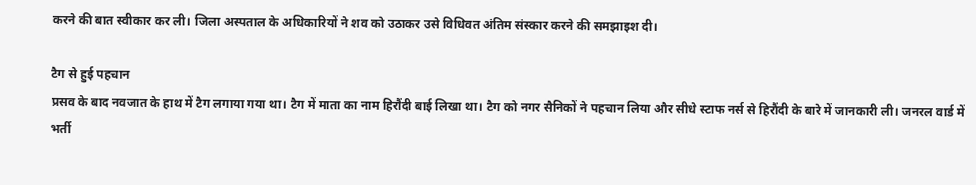करने की बात स्वीकार कर ली। जिला अस्पताल के अधिकारियों ने शव को उठाकर उसे विधिवत अंतिम संस्कार करने की समझाइश दी।

टैग से हुई पहचान
प्रसव के बाद नवजात के हाथ में टैग लगाया गया था। टैग में माता का नाम हिरौंदी बाई लिखा था। टैग को नगर सैनिकों ने पहचान लिया और सीधे स्टाफ नर्स से हिरौंदी के बारे में जानकारी ली। जनरल वार्ड में भर्ती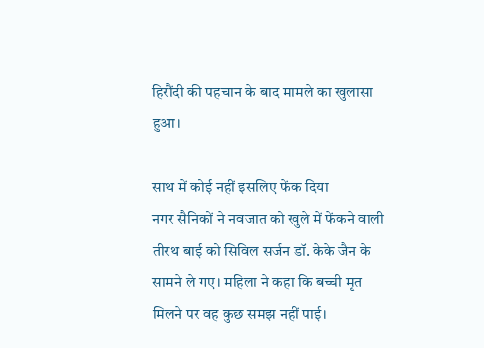हिरौंदी की पहचान के बाद मामले का खुलासा हुआ।

साथ में कोई नहीं इसलिए फेंक दिया
नगर सैनिकों ने नवजात को खुले में फेंकने वाली तीरथ बाई को सिविल सर्जन डॉ. केके जैन के सामने ले गए। महिला ने कहा कि बच्ची मृत मिलने पर वह कुछ समझ नहीं पाई।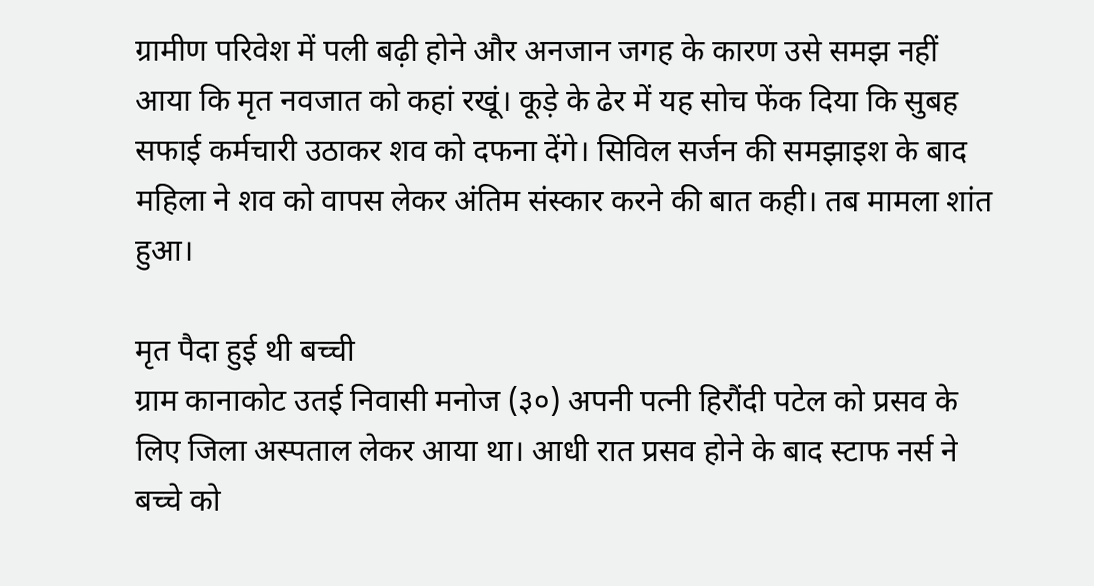ग्रामीण परिवेश में पली बढ़ी होने और अनजान जगह के कारण उसे समझ नहीं आया कि मृत नवजात को कहां रखूं। कूड़े के ढेर में यह सोच फेंक दिया कि सुबह सफाई कर्मचारी उठाकर शव को दफना देंगे। सिविल सर्जन की समझाइश के बाद महिला ने शव को वापस लेकर अंतिम संस्कार करने की बात कही। तब मामला शांत हुआ।

मृत पैदा हुई थी बच्ची
ग्राम कानाकोट उतई निवासी मनोज (३०) अपनी पत्नी हिरौंदी पटेल को प्रसव के लिए जिला अस्पताल लेकर आया था। आधी रात प्रसव होने के बाद स्टाफ नर्स ने बच्चे को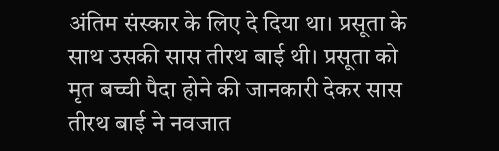अंतिम संस्कार के लिए दे दिया था। प्रसूता के साथ उसकी सास तीरथ बाई थी। प्रसूता को मृत बच्ची पैदा होने की जानकारी देकर सास तीरथ बाई ने नवजात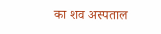का शव अस्पताल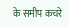के समीप कचरे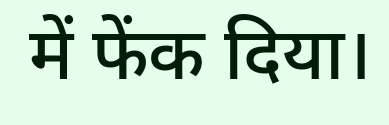में फेंक दिया।